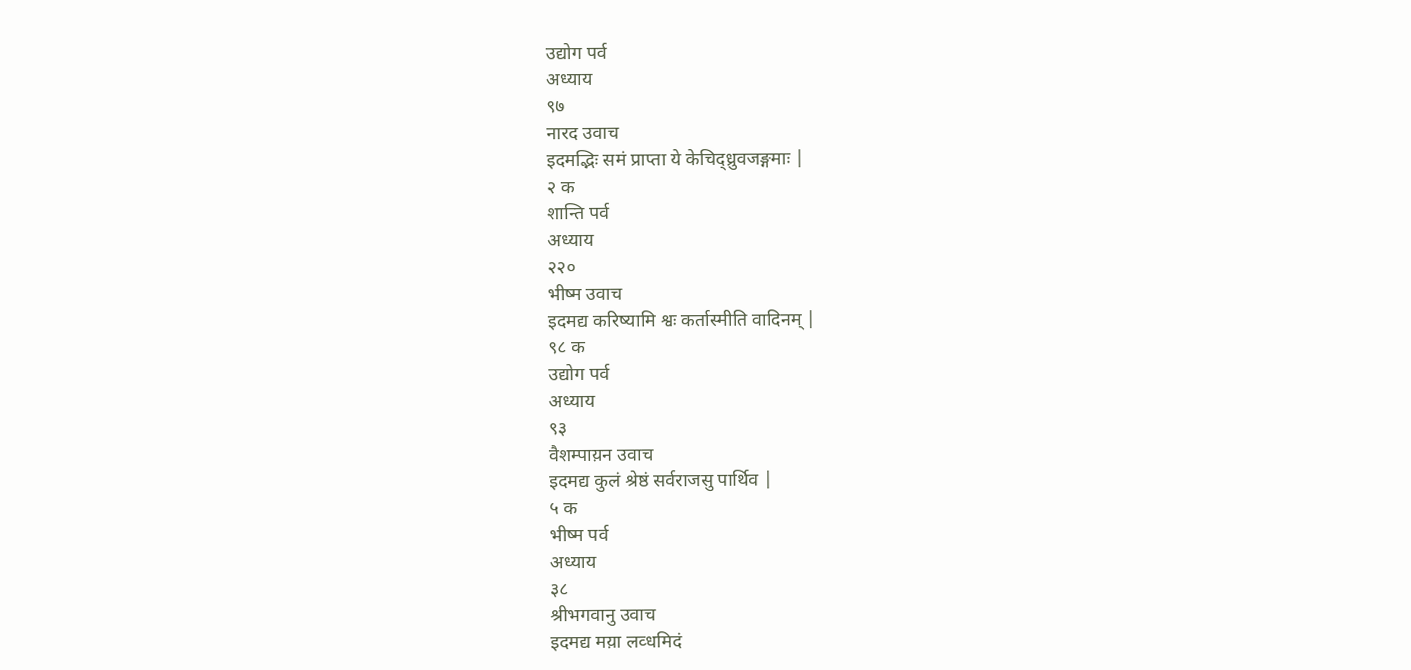उद्योग पर्व
अध्याय
९७
नारद उवाच
इदमद्भिः समं प्राप्ता ये केचिद्ध्रुवजङ्गमाः |
२ क
शान्ति पर्व
अध्याय
२२०
भीष्म उवाच
इदमद्य करिष्यामि श्वः कर्तास्मीति वादिनम् |
९८ क
उद्योग पर्व
अध्याय
९३
वैशम्पाय़न उवाच
इदमद्य कुलं श्रेष्ठं सर्वराजसु पार्थिव |
५ क
भीष्म पर्व
अध्याय
३८
श्रीभगवानु उवाच
इदमद्य मय़ा लव्धमिदं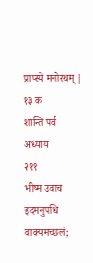प्राप्स्ये मनोरथम् |
१३ क
शान्ति पर्व
अध्याय
२११
भीष्म उवाच
इदमनुपधि वाक्यमच्छलं;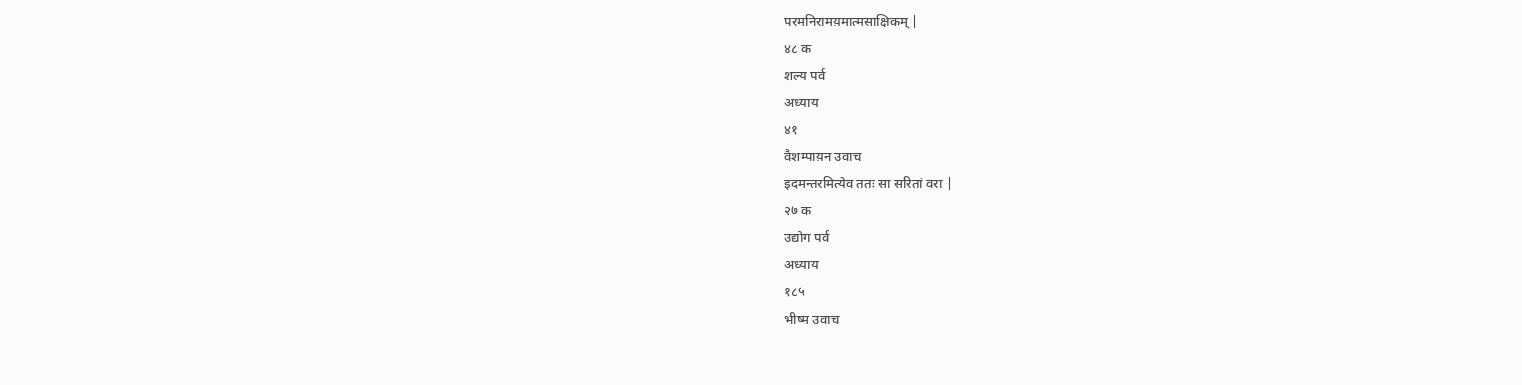परमनिरामय़मात्मसाक्षिकम् |
४८ क
शल्य पर्व
अध्याय
४१
वैशम्पाय़न उवाच
इदमन्तरमित्येव ततः सा सरितां वरा |
२७ क
उद्योग पर्व
अध्याय
१८५
भीष्म उवाच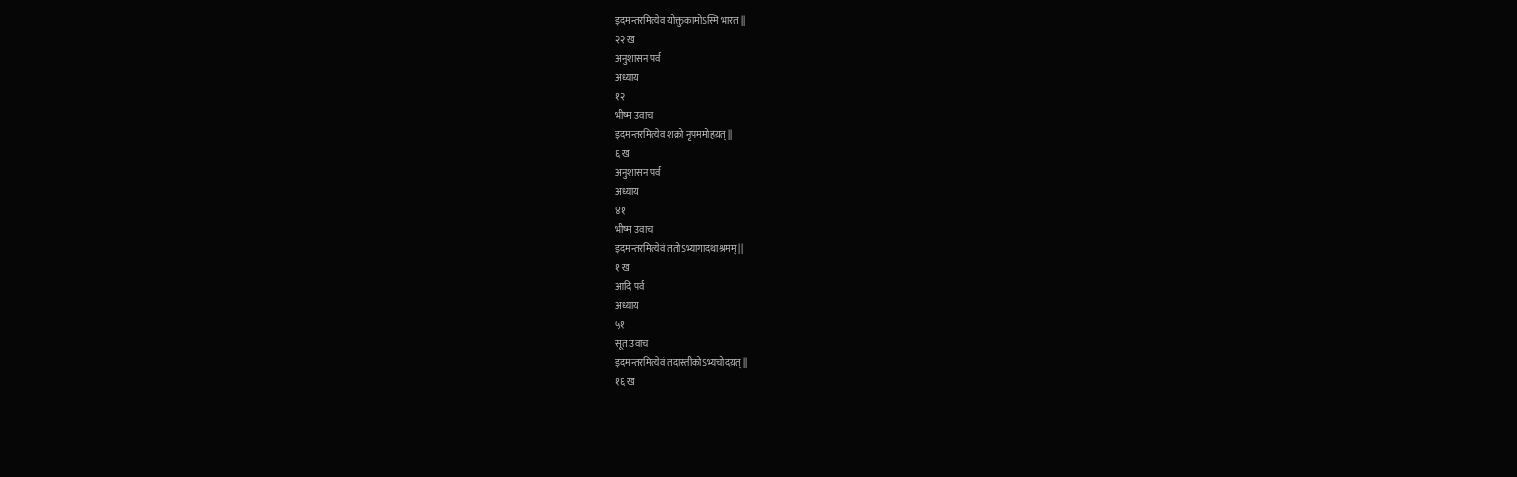इदमन्तरमित्येव योक्तुकामोऽस्मि भारत ||
२२ ख
अनुशासन पर्व
अध्याय
१२
भीष्म उवाच
इदमन्तरमित्येव शक्रो नृपममोहय़त् ||
६ ख
अनुशासन पर्व
अध्याय
४१
भीष्म उवाच
इदमन्तरमित्येवं ततोऽभ्यागादथाश्रमम् ||
१ ख
आदि पर्व
अध्याय
५१
सूत उवाच
इदमन्तरमित्येवं तदास्तीकोऽभ्यचोदय़त् ||
१६ ख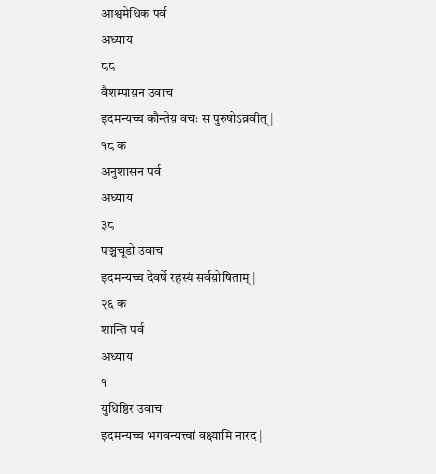आश्वमेधिक पर्व
अध्याय
८८
वैशम्पाय़न उवाच
इदमन्यच्च कौन्तेय़ वचः स पुरुषोऽव्रवीत् |
१८ क
अनुशासन पर्व
अध्याय
३८
पञ्चचूडो उवाच
इदमन्यच्च देवर्षे रहस्यं सर्वय़ोषिताम् |
२६ क
शान्ति पर्व
अध्याय
१
युधिष्ठिर उवाच
इदमन्यच्च भगवन्यत्त्वां वक्ष्यामि नारद |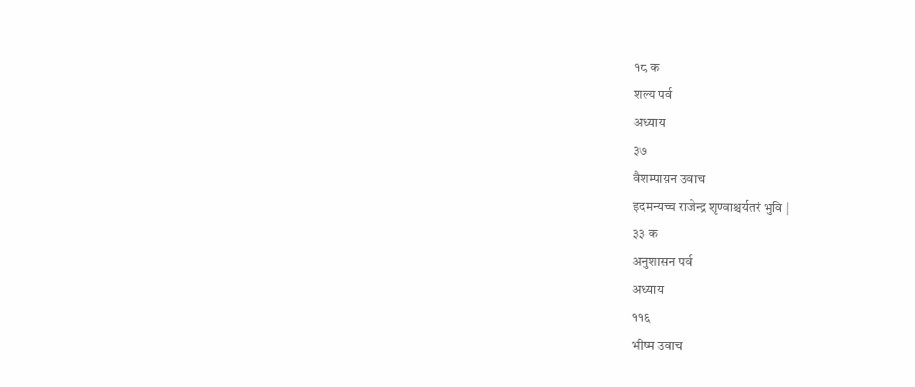१८ क
शल्य पर्व
अध्याय
३७
वैशम्पाय़न उवाच
इदमन्यच्च राजेन्द्र शृण्वाश्चर्यतरं भुवि |
३३ क
अनुशासन पर्व
अध्याय
११६
भीष्म उवाच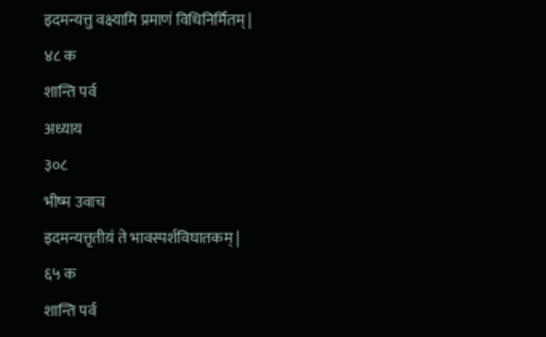इदमन्यत्तु वक्ष्यामि प्रमाणं विधिनिर्मितम् |
४८ क
शान्ति पर्व
अध्याय
३०८
भीष्म उवाच
इदमन्यत्तृतीय़ं ते भावस्पर्शविघातकम् |
६५ क
शान्ति पर्व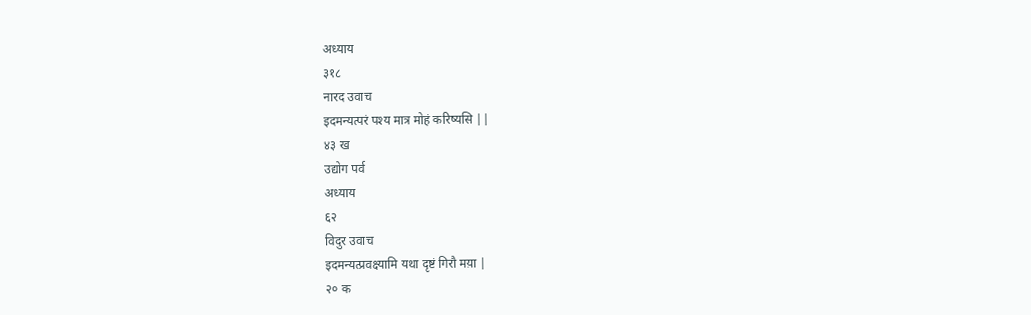अध्याय
३१८
नारद उवाच
इदमन्यत्परं पश्य मात्र मोहं करिष्यसि ||
४३ ख
उद्योग पर्व
अध्याय
६२
विदुर उवाच
इदमन्यत्प्रवक्ष्यामि यथा दृष्टं गिरौ मय़ा |
२० क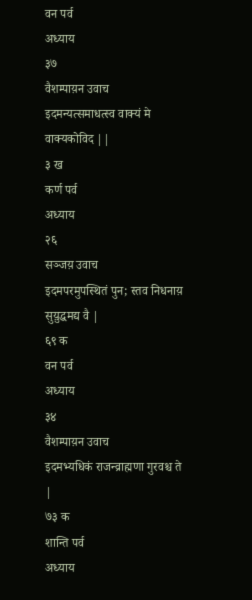वन पर्व
अध्याय
३७
वैशम्पाय़न उवाच
इदमन्यत्समाधत्स्व वाक्यं मे वाक्यकोविद ||
३ ख
कर्ण पर्व
अध्याय
२६
सञ्जय़ उवाच
इदमपरमुपस्थितं पुन; स्तव निधनाय़ सुय़ुद्धमद्य वै |
६९ क
वन पर्व
अध्याय
३४
वैशम्पाय़न उवाच
इदमभ्यधिकं राजन्व्राह्मणा गुरवश्च ते |
७३ क
शान्ति पर्व
अध्याय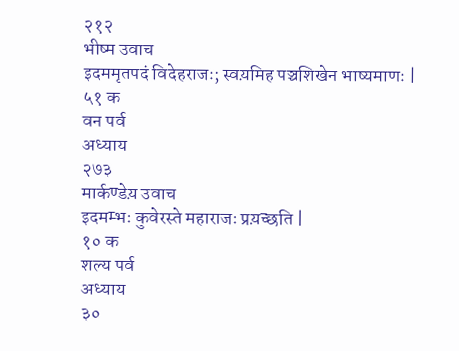२१२
भीष्म उवाच
इदममृतपदं विदेहराजः; स्वय़मिह पञ्चशिखेन भाष्यमाणः |
५१ क
वन पर्व
अध्याय
२७३
मार्कण्डेय़ उवाच
इदमम्भः कुवेरस्ते महाराजः प्रय़च्छति |
१० क
शल्य पर्व
अध्याय
३०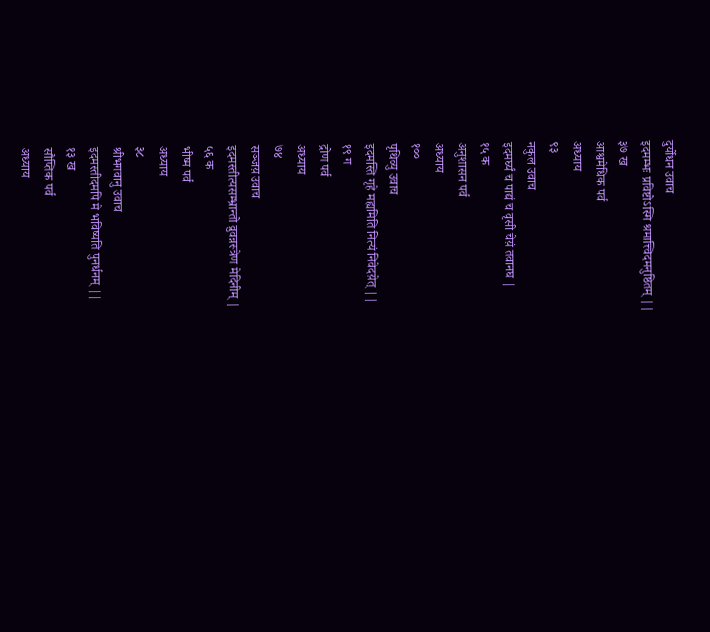दुर्योधन उवाच
इदमम्भः प्रविष्टोऽस्मि श्रमात्त्विदमनुष्ठितम् ||
३७ ख
आश्वमेधिक पर्व
अध्याय
९३
नकुल उवाच
इदमर्घ्यं च पाद्यं च वृसी चेय़ं तवानघ |
१५ क
अनुशासन पर्व
अध्याय
१००
पृथिव्यु उवाच
इदमस्ति गृहे मह्यमिति नित्यं निवेदय़ेत् ||
१९ ग
द्रोण पर्व
अध्याय
७४
सञ्जय़ उवाच
इदमस्तीत्यसम्भ्रान्तो व्रुवन्नस्त्रेण मेदिनीम् |
५६ क
भीष्म पर्व
अध्याय
३८
श्रीभगवानु उवाच
इदमस्तीदमपि मे भविष्यति पुनर्धनम् ||
१३ ख
सौप्तिक पर्व
अध्याय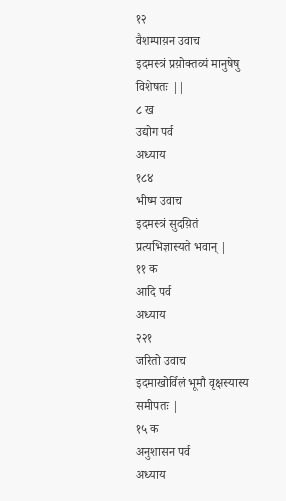१२
वैशम्पाय़न उवाच
इदमस्त्रं प्रय़ोक्तव्यं मानुषेषु विशेषतः ||
८ ख
उद्योग पर्व
अध्याय
१८४
भीष्म उवाच
इदमस्त्रं सुदय़ितं प्रत्यभिज्ञास्यते भवान् |
११ क
आदि पर्व
अध्याय
२२१
जरितो उवाच
इदमाखोर्विलं भूमौ वृक्षस्यास्य समीपतः |
१५ क
अनुशासन पर्व
अध्याय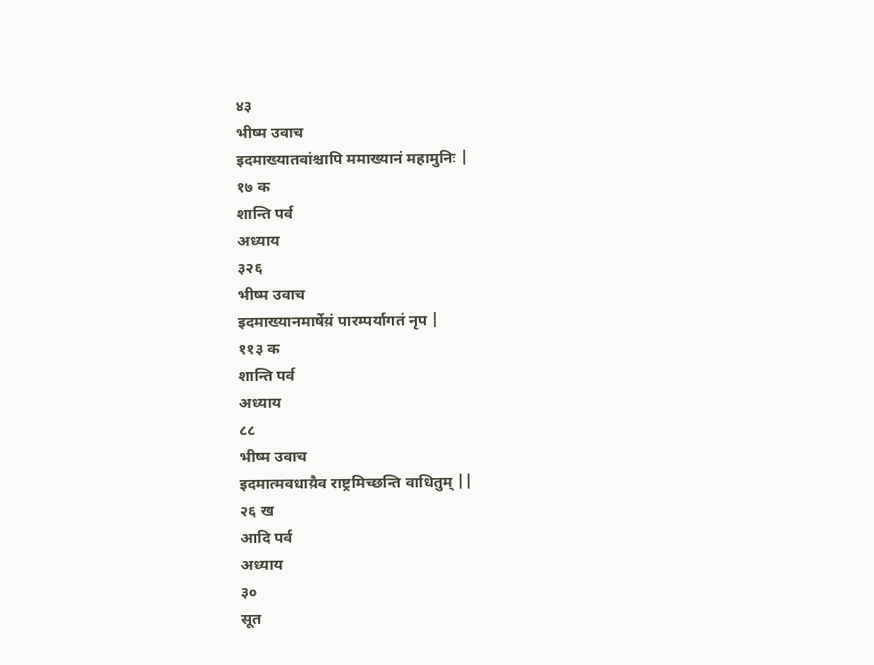४३
भीष्म उवाच
इदमाख्यातवांश्चापि ममाख्यानं महामुनिः |
१७ क
शान्ति पर्व
अध्याय
३२६
भीष्म उवाच
इदमाख्यानमार्षेय़ं पारम्पर्यागतं नृप |
११३ क
शान्ति पर्व
अध्याय
८८
भीष्म उवाच
इदमात्मवधाय़ैव राष्ट्रमिच्छन्ति वाधितुम् ||
२६ ख
आदि पर्व
अध्याय
३०
सूत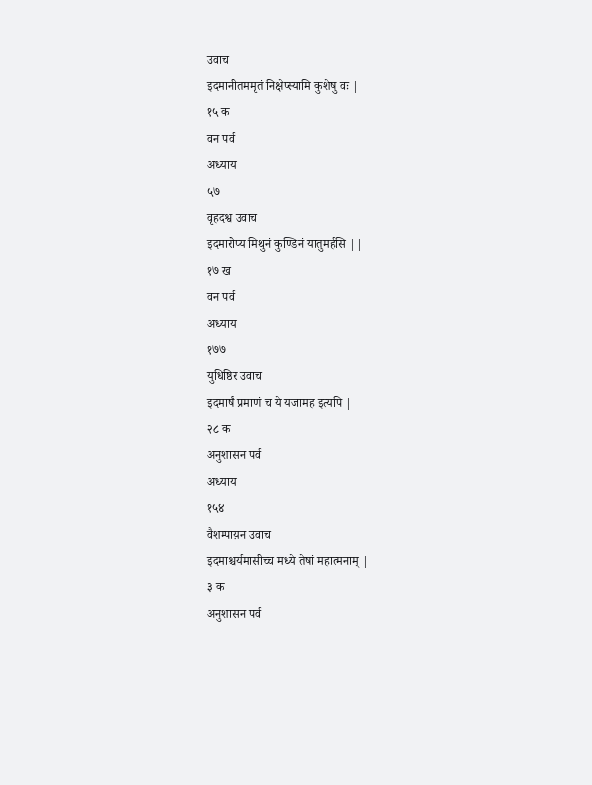उवाच
इदमानीतममृतं निक्षेप्स्यामि कुशेषु वः |
१५ क
वन पर्व
अध्याय
५७
वृहदश्व उवाच
इदमारोप्य मिथुनं कुण्डिनं यातुमर्हसि ||
१७ ख
वन पर्व
अध्याय
१७७
युधिष्ठिर उवाच
इदमार्षं प्रमाणं च ये यजामह इत्यपि |
२८ क
अनुशासन पर्व
अध्याय
१५४
वैशम्पाय़न उवाच
इदमाश्चर्यमासीच्च मध्ये तेषां महात्मनाम् |
३ क
अनुशासन पर्व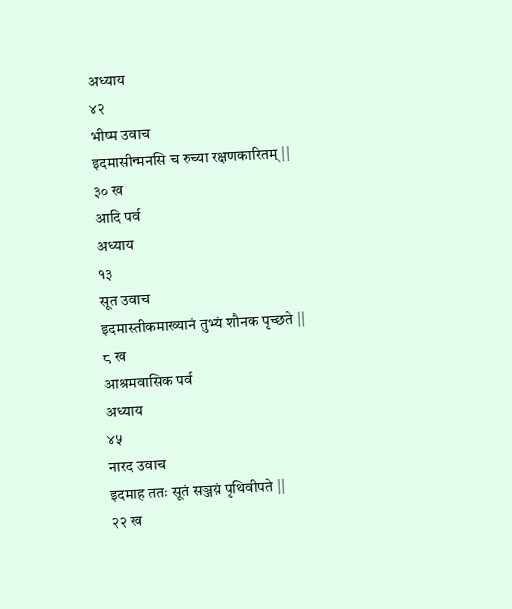अध्याय
४२
भीष्म उवाच
इदमासीन्मनसि च रुच्या रक्षणकारितम् ||
३० ख
आदि पर्व
अध्याय
१३
सूत उवाच
इदमास्तीकमाख्यानं तुभ्यं शौनक पृच्छते ||
८ ख
आश्रमवासिक पर्व
अध्याय
४५
नारद उवाच
इदमाह ततः सूतं सञ्जय़ं पृथिवीपते ||
२२ ख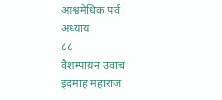आश्वमेधिक पर्व
अध्याय
८८
वैशम्पाय़न उवाच
इदमाह महाराज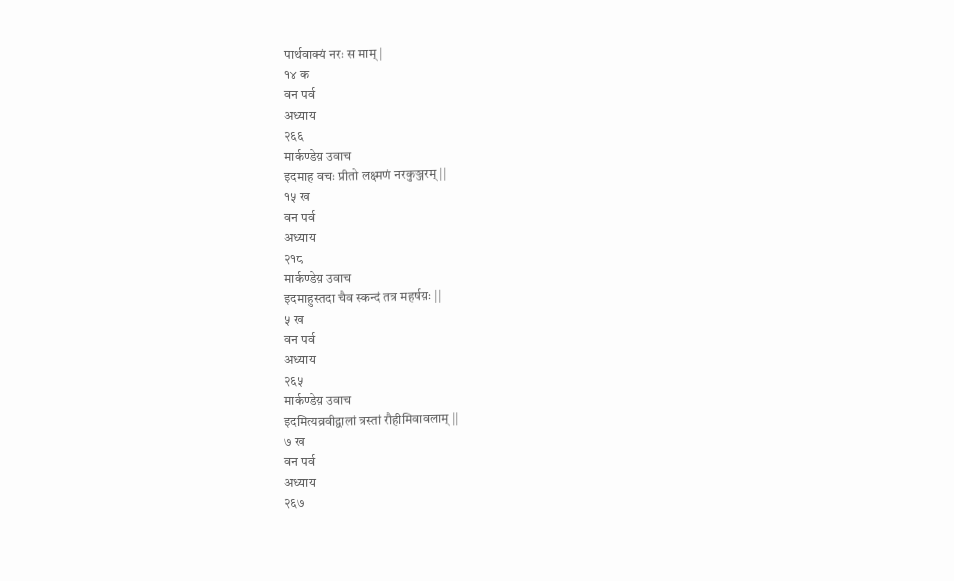पार्थवाक्यं नरः स माम् |
१४ क
वन पर्व
अध्याय
२६६
मार्कण्डेय़ उवाच
इदमाह वचः प्रीतो लक्ष्मणं नरकुञ्जरम् ||
१५ ख
वन पर्व
अध्याय
२१८
मार्कण्डेय़ उवाच
इदमाहुस्तदा चैव स्कन्दं तत्र महर्षय़ः ||
५ ख
वन पर्व
अध्याय
२६५
मार्कण्डेय़ उवाच
इदमित्यव्रवीद्वालां त्रस्तां रौहीमिवावलाम् ||
७ ख
वन पर्व
अध्याय
२६७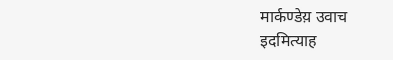मार्कण्डेय़ उवाच
इदमित्याह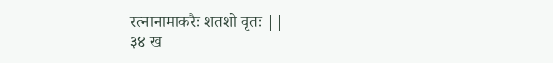रत्नानामाकरैः शतशो वृतः ||
३४ ख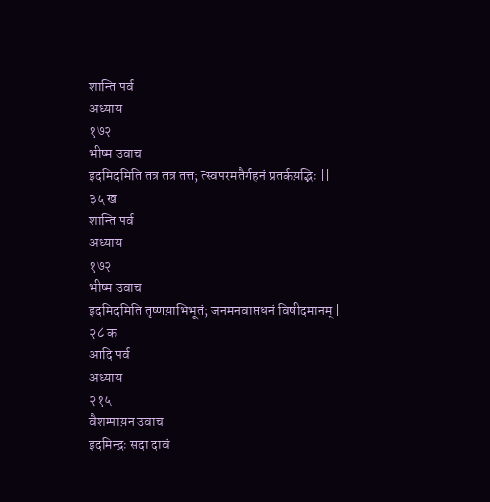शान्ति पर्व
अध्याय
१७२
भीष्म उवाच
इदमिदमिति तत्र तत्र तत्त; त्स्वपरमतैर्गहनं प्रतर्कय़द्भिः ||
३५ ख
शान्ति पर्व
अध्याय
१७२
भीष्म उवाच
इदमिदमिति तृष्णय़ाभिभूतं; जनमनवाप्तधनं विषीदमानम् |
२८ क
आदि पर्व
अध्याय
२१५
वैशम्पाय़न उवाच
इदमिन्द्रः सदा दावं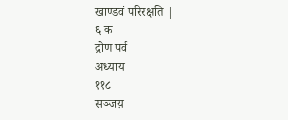खाण्डवं परिरक्षति |
६ क
द्रोण पर्व
अध्याय
११८
सञ्जय़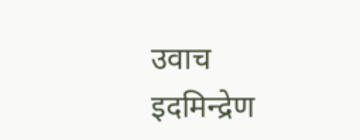उवाच
इदमिन्द्रेण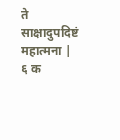ते साक्षादुपदिष्टं महात्मना |
६ क